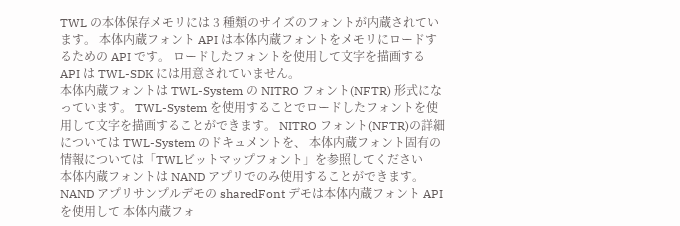TWL の本体保存メモリには 3 種類のサイズのフォントが内蔵されています。 本体内蔵フォント API は本体内蔵フォントをメモリにロードするための API です。 ロードしたフォントを使用して文字を描画する API は TWL-SDK には用意されていません。
本体内蔵フォントは TWL-System の NITRO フォント(NFTR) 形式になっています。 TWL-System を使用することでロードしたフォントを使用して文字を描画することができます。 NITRO フォント(NFTR)の詳細については TWL-System のドキュメントを、 本体内蔵フォント固有の情報については「TWLビットマップフォント」を参照してください
本体内蔵フォントは NAND アプリでのみ使用することができます。
NAND アプリサンプルデモの sharedFont デモは本体内蔵フォント API を使用して 本体内蔵フォ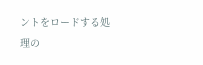ントをロードする処理の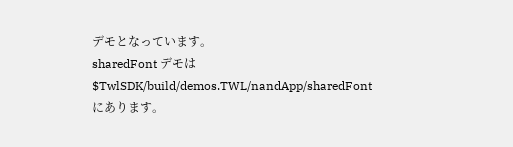デモとなっています。
sharedFont デモは $TwlSDK/build/demos.TWL/nandApp/sharedFont にあります。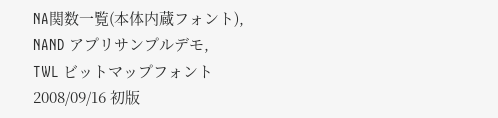NA関数一覧(本体内蔵フォント),
NAND アプリサンプルデモ,
TWL ビットマップフォント
2008/09/16 初版